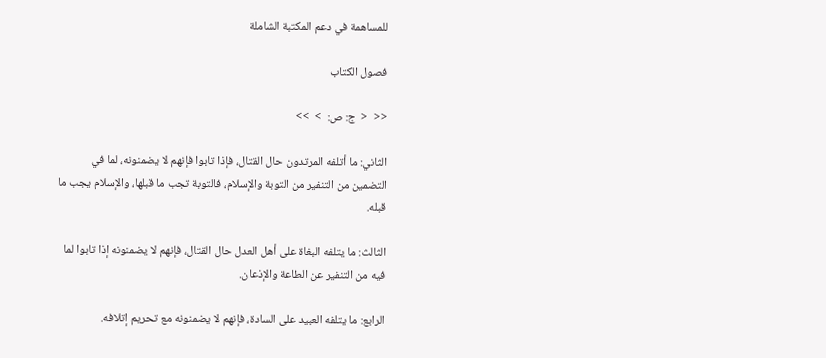للمساهمة في دعم المكتبة الشاملة

فصول الكتاب

<<  <  ج: ص:  >  >>

الثاني: ما أتلفه المرتدون حال القتال، فإذا تابوا فإنهم لا يضمنونه، لما في التضمين من التنفير من التوبة والإسلام، فالتوبة تجب ما قبلها، والإسلام يجب ما قبله.

الثالث: ما يتلفه البغاة على أهل العدل حال القتال، فإنهم لا يضمنونه إذا تابوا لما فيه من التنفير عن الطاعة والإذعان.

الرابع: ما يتلفه العبيد على السادة، فإنهم لا يضمنونه مع تحريم إتلافه.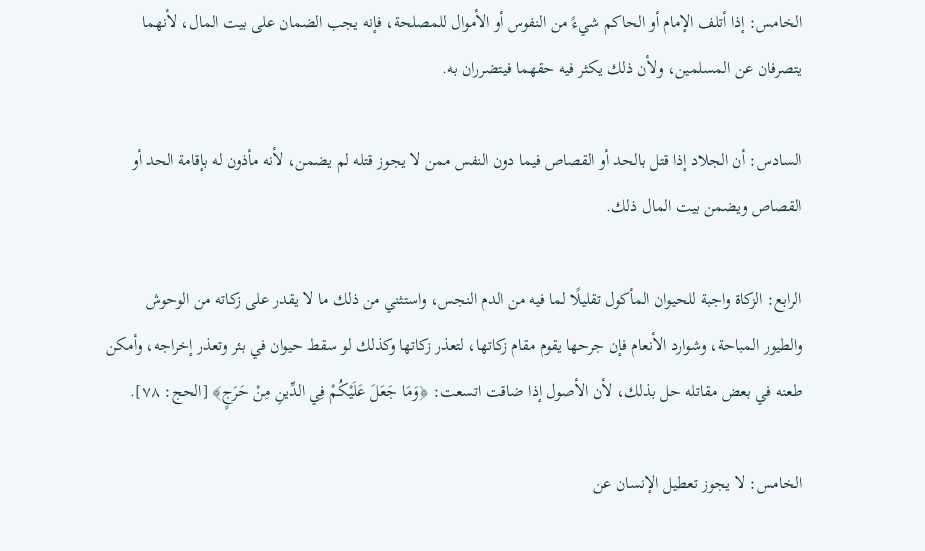الخامس: إذا أتلف الإمام أو الحاكم شيءً من النفوس أو الأموال للمصلحة، فإنه يجب الضمان على بيت المال، لأنهما يتصرفان عن المسلمين، ولأن ذلك يكثر فيه حقهما فيتضرران به.

السادس: أن الجلاد إذا قتل بالحد أو القصاص فيما دون النفس ممن لا يجوز قتله لم يضمن، لأنه مأذون له بإقامة الحد أو القصاص ويضمن بيت المال ذلك.

الرابع: الزكاة واجبة للحيوان المأكول تقليلًا لما فيه من الدم النجس، واستثني من ذلك ما لا يقدر على زكاته من الوحوش والطيور المباحة، وشوارد الأنعام فإن جرحها يقوم مقام زكاتها، لتعذر زكاتها وكذلك لو سقط حيوان في بئر وتعذر إخراجه، وأمكن طعنه في بعض مقاتله حل بذلك، لأن الأصول إذا ضاقت اتسعت: ﴿وَمَا جَعَلَ عَلَيْكُمْ فِي الدِّينِ مِنْ حَرَجٍ﴾ [الحج: ٧٨].

الخامس: لا يجوز تعطيل الإنسان عن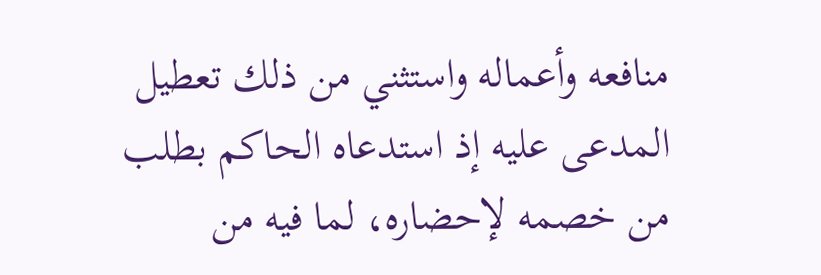منافعه وأعماله واستثني من ذلك تعطيل المدعى عليه إذ استدعاه الحاكم بطلب من خصمه لإحضاره، لما فيه من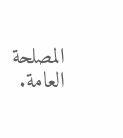المصلحة العامة.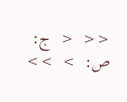<<  <  ج: ص:  >  >>